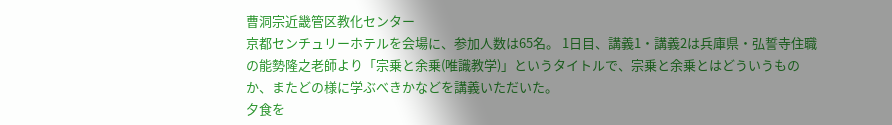曹洞宗近畿管区教化センター
京都センチュリーホテルを会場に、参加人数は65名。 1日目、講義1・講義2は兵庫県・弘誓寺住職の能勢隆之老師より「宗乗と余乗(唯識教学)」というタイトルで、宗乗と余乗とはどういうものか、またどの様に学ぶべきかなどを講義いただいた。
夕食を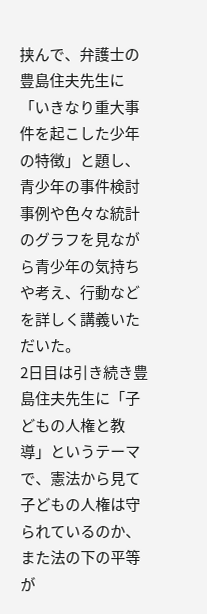挟んで、弁護士の豊島住夫先生に「いきなり重大事件を起こした少年の特徴」と題し、青少年の事件検討事例や色々な統計のグラフを見ながら青少年の気持ちや考え、行動などを詳しく講義いただいた。
2日目は引き続き豊島住夫先生に「子どもの人権と教導」というテーマで、憲法から見て子どもの人権は守られているのか、また法の下の平等が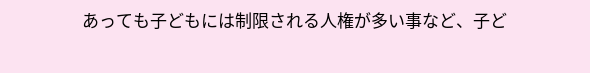あっても子どもには制限される人権が多い事など、子ど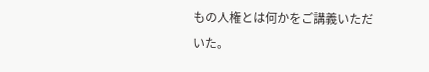もの人権とは何かをご講義いただいた。